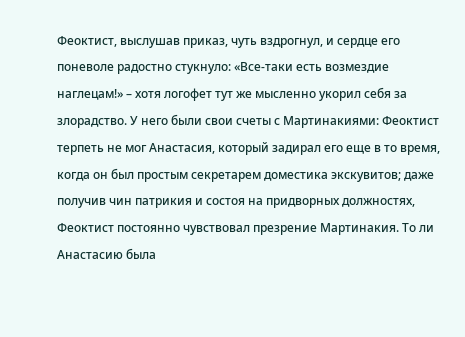Феоктист, выслушав приказ, чуть вздрогнул, и сердце его поневоле радостно стукнуло: «Все-таки есть возмездие наглецам!» – хотя логофет тут же мысленно укорил себя за злорадство. У него были свои счеты с Мартинакиями: Феоктист терпеть не мог Анастасия, который задирал его еще в то время, когда он был простым секретарем доместика экскувитов; даже получив чин патрикия и состоя на придворных должностях, Феоктист постоянно чувствовал презрение Мартинакия. То ли Анастасию была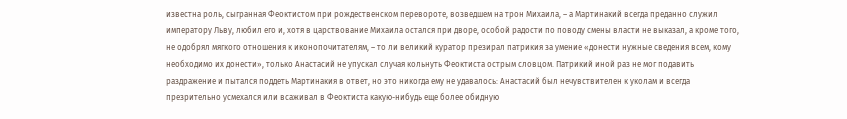известна роль, сыгранная Феоктистом при рождественском перевороте, возведшем на трон Михаила, – а Мартинакий всегда преданно служил императору Льву, любил его и, хотя в царствование Михаила остался при дворе, особой радости по поводу смены власти не выказал, а кроме того, не одобрял мягкого отношения к иконопочитателям, – то ли великий куратор презирал патрикия за умение «донести нужные сведения всем, кому необходимо их донести», только Анастасий не упускал случая кольнуть Феоктиста острым словцом. Патрикий иной раз не мог подавить раздражение и пытался поддеть Мартинакия в ответ, но это никогда ему не удавалось: Анастасий был нечувствителен к уколам и всегда презрительно усмехался или всаживал в Феоктиста какую-нибудь еще более обидную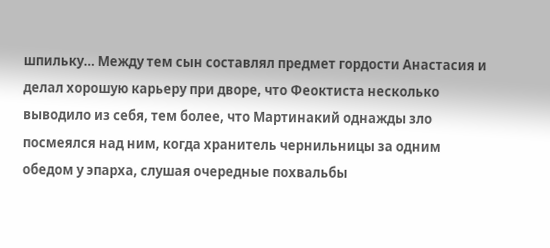шпильку… Между тем сын составлял предмет гордости Анастасия и делал хорошую карьеру при дворе, что Феоктиста несколько выводило из себя, тем более, что Мартинакий однажды зло посмеялся над ним, когда хранитель чернильницы за одним обедом у эпарха, слушая очередные похвальбы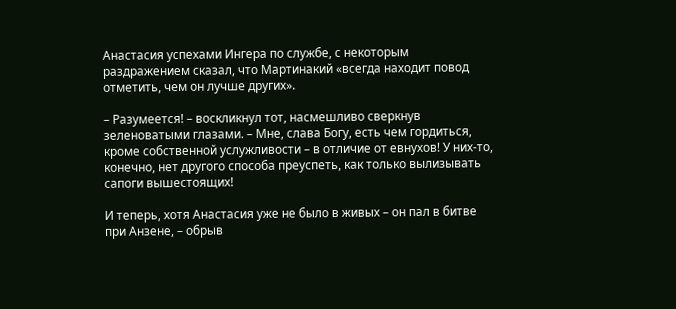Анастасия успехами Ингера по службе, с некоторым раздражением сказал, что Мартинакий «всегда находит повод отметить, чем он лучше других».

– Разумеется! – воскликнул тот, насмешливо сверкнув зеленоватыми глазами. – Мне, слава Богу, есть чем гордиться, кроме собственной услужливости – в отличие от евнухов! У них-то, конечно, нет другого способа преуспеть, как только вылизывать сапоги вышестоящих!

И теперь, хотя Анастасия уже не было в живых – он пал в битве при Анзене, – обрыв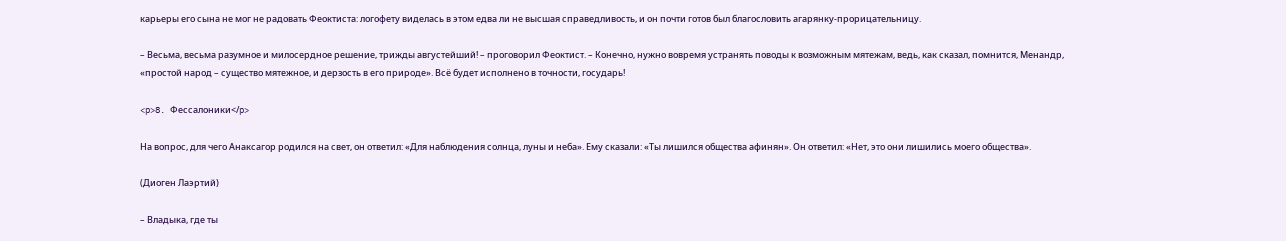карьеры его сына не мог не радовать Феоктиста: логофету виделась в этом едва ли не высшая справедливость, и он почти готов был благословить агарянку-прорицательницу.

– Весьма, весьма разумное и милосердное решение, трижды августейший! – проговорил Феоктист. – Конечно, нужно вовремя устранять поводы к возможным мятежам, ведь, как сказал, помнится, Менандр, «простой народ – существо мятежное, и дерзость в его природе». Всё будет исполнено в точности, государь!

<p>8. Фессалоники</p>

На вопрос, для чего Анаксагор родился на свет, он ответил: «Для наблюдения солнца, луны и неба». Ему сказали: «Ты лишился общества афинян». Он ответил: «Нет, это они лишились моего общества».

(Диоген Лаэртий)

– Владыка, где ты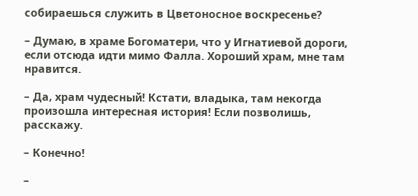собираешься служить в Цветоносное воскресенье?

– Думаю, в храме Богоматери, что у Игнатиевой дороги, если отсюда идти мимо Фалла. Хороший храм, мне там нравится.

– Да, храм чудесный! Кстати, владыка, там некогда произошла интересная история! Если позволишь, расскажу.

– Конечно!

–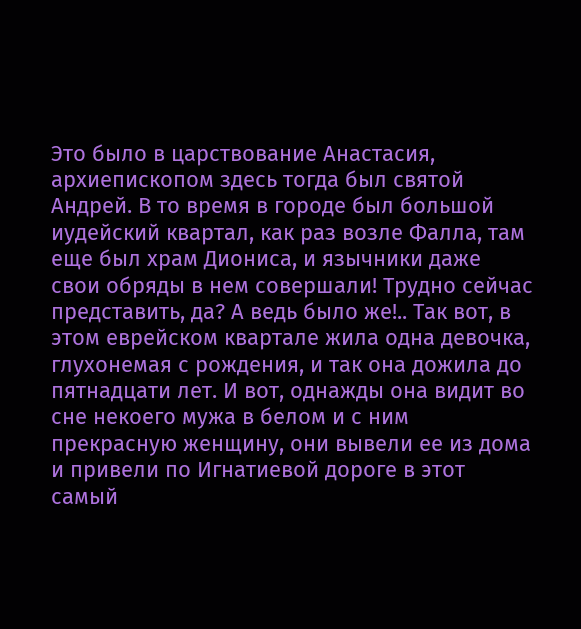Это было в царствование Анастасия, архиепископом здесь тогда был святой Андрей. В то время в городе был большой иудейский квартал, как раз возле Фалла, там еще был храм Диониса, и язычники даже свои обряды в нем совершали! Трудно сейчас представить, да? А ведь было же!.. Так вот, в этом еврейском квартале жила одна девочка, глухонемая с рождения, и так она дожила до пятнадцати лет. И вот, однажды она видит во сне некоего мужа в белом и с ним прекрасную женщину, они вывели ее из дома и привели по Игнатиевой дороге в этот самый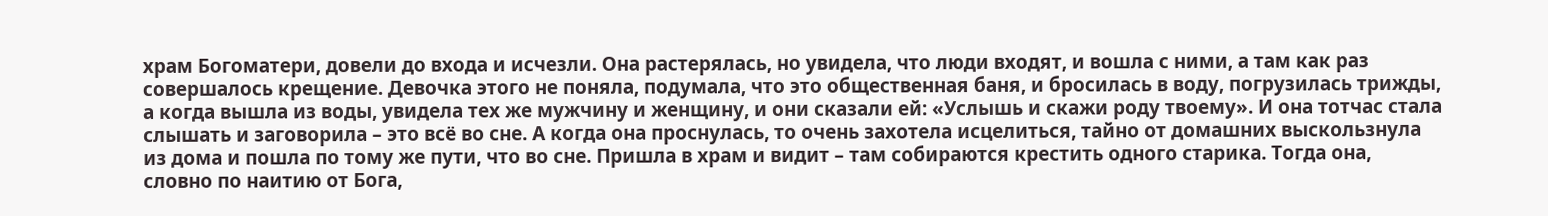храм Богоматери, довели до входа и исчезли. Она растерялась, но увидела, что люди входят, и вошла с ними, а там как раз совершалось крещение. Девочка этого не поняла, подумала, что это общественная баня, и бросилась в воду, погрузилась трижды, а когда вышла из воды, увидела тех же мужчину и женщину, и они сказали ей: «Услышь и скажи роду твоему». И она тотчас стала слышать и заговорила – это всё во сне. А когда она проснулась, то очень захотела исцелиться, тайно от домашних выскользнула из дома и пошла по тому же пути, что во сне. Пришла в храм и видит – там собираются крестить одного старика. Тогда она, словно по наитию от Бога,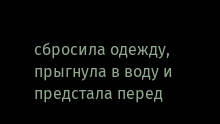сбросила одежду, прыгнула в воду и предстала перед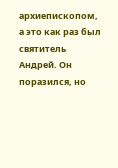архиепископом, а это как раз был святитель Андрей. Он поразился, но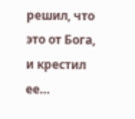решил, что это от Бога, и крестил ее…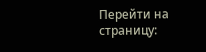Перейти на страницу: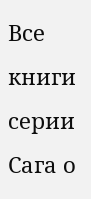Все книги серии Сага о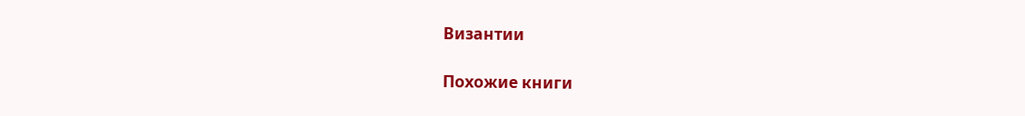Византии

Похожие книги